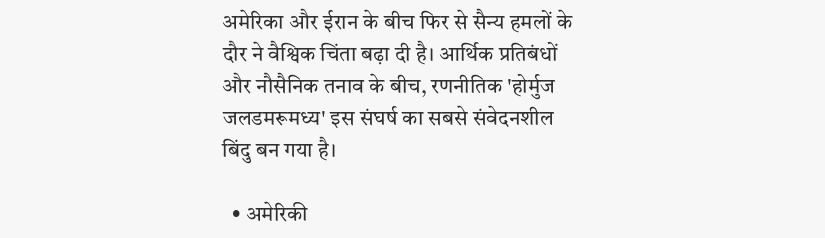अमेरिका और ईरान के बीच फिर से सैन्य हमलों के दौर ने वैश्विक चिंता बढ़ा दी है। आर्थिक प्रतिबंधों और नौसैनिक तनाव के बीच, रणनीतिक 'होर्मुज जलडमरूमध्य' इस संघर्ष का सबसे संवेदनशील बिंदु बन गया है।

  • अमेरिकी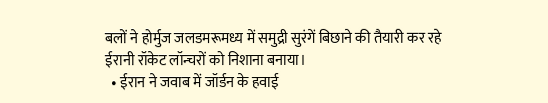बलों ने होर्मुज जलडमरूमध्य में समुद्री सुरंगें बिछाने की तैयारी कर रहे ईरानी रॉकेट लॉन्चरों को निशाना बनाया।
  • ईरान ने जवाब में जॉर्डन के हवाई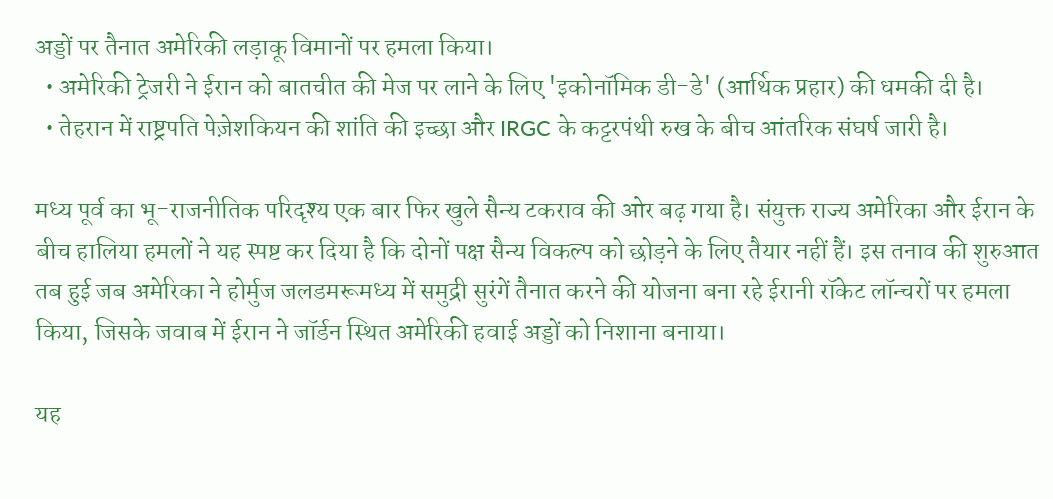अड्डों पर तैनात अमेरिकी लड़ाकू विमानों पर हमला किया।
  • अमेरिकी ट्रेजरी ने ईरान को बातचीत की मेज पर लाने के लिए 'इकोनॉमिक डी-डे' (आर्थिक प्रहार) की धमकी दी है।
  • तेहरान में राष्ट्रपति पेज़ेशकियन की शांति की इच्छा और IRGC के कट्टरपंथी रुख के बीच आंतरिक संघर्ष जारी है।

मध्य पूर्व का भू-राजनीतिक परिदृश्य एक बार फिर खुले सैन्य टकराव की ओर बढ़ गया है। संयुक्त राज्य अमेरिका और ईरान के बीच हालिया हमलों ने यह स्पष्ट कर दिया है कि दोनों पक्ष सैन्य विकल्प को छोड़ने के लिए तैयार नहीं हैं। इस तनाव की शुरुआत तब हुई जब अमेरिका ने होर्मुज जलडमरूमध्य में समुद्री सुरंगें तैनात करने की योजना बना रहे ईरानी रॉकेट लॉन्चरों पर हमला किया, जिसके जवाब में ईरान ने जॉर्डन स्थित अमेरिकी हवाई अड्डों को निशाना बनाया।

यह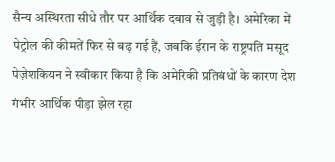सैन्य अस्थिरता सीधे तौर पर आर्थिक दबाव से जुड़ी है। अमेरिका में पेट्रोल की कीमतें फिर से बढ़ गई हैं, जबकि ईरान के राष्ट्रपति मसूद पेज़ेशकियन ने स्वीकार किया है कि अमेरिकी प्रतिबंधों के कारण देश गंभीर आर्थिक पीड़ा झेल रहा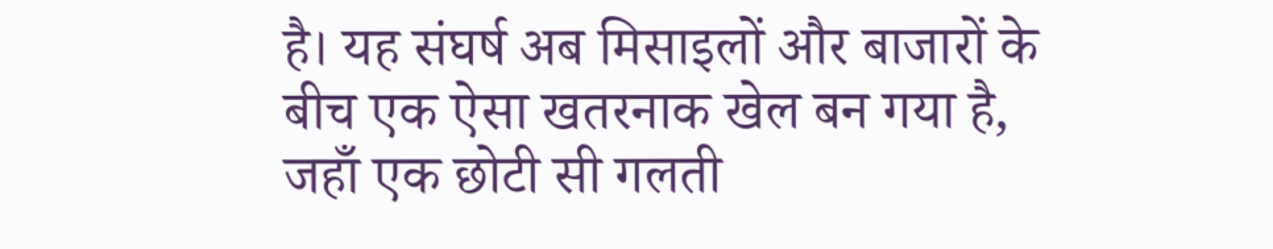है। यह संघर्ष अब मिसाइलों और बाजारों के बीच एक ऐसा खतरनाक खेल बन गया है, जहाँ एक छोटी सी गलती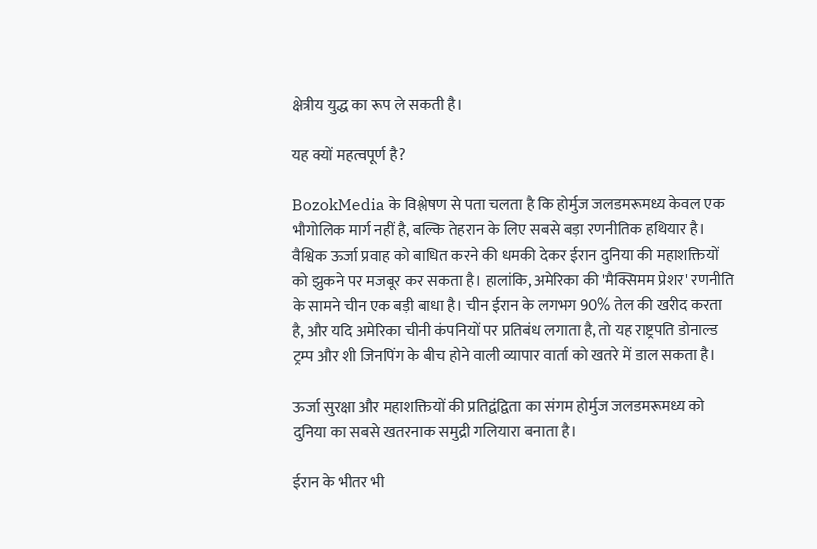क्षेत्रीय युद्ध का रूप ले सकती है।

यह क्यों महत्वपूर्ण है?

BozokMedia के विश्लेषण से पता चलता है कि होर्मुज जलडमरूमध्य केवल एक भौगोलिक मार्ग नहीं है, बल्कि तेहरान के लिए सबसे बड़ा रणनीतिक हथियार है। वैश्विक ऊर्जा प्रवाह को बाधित करने की धमकी देकर ईरान दुनिया की महाशक्तियों को झुकने पर मजबूर कर सकता है। हालांकि, अमेरिका की 'मैक्सिमम प्रेशर' रणनीति के सामने चीन एक बड़ी बाधा है। चीन ईरान के लगभग 90% तेल की खरीद करता है, और यदि अमेरिका चीनी कंपनियों पर प्रतिबंध लगाता है, तो यह राष्ट्रपति डोनाल्ड ट्रम्प और शी जिनपिंग के बीच होने वाली व्यापार वार्ता को खतरे में डाल सकता है।

ऊर्जा सुरक्षा और महाशक्तियों की प्रतिद्वंद्विता का संगम होर्मुज जलडमरूमध्य को दुनिया का सबसे खतरनाक समुद्री गलियारा बनाता है।

ईरान के भीतर भी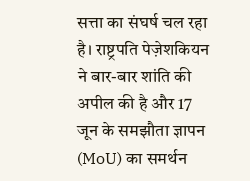सत्ता का संघर्ष चल रहा है। राष्ट्रपति पेज़ेशकियन ने बार-बार शांति की अपील की है और 17 जून के समझौता ज्ञापन (MoU) का समर्थन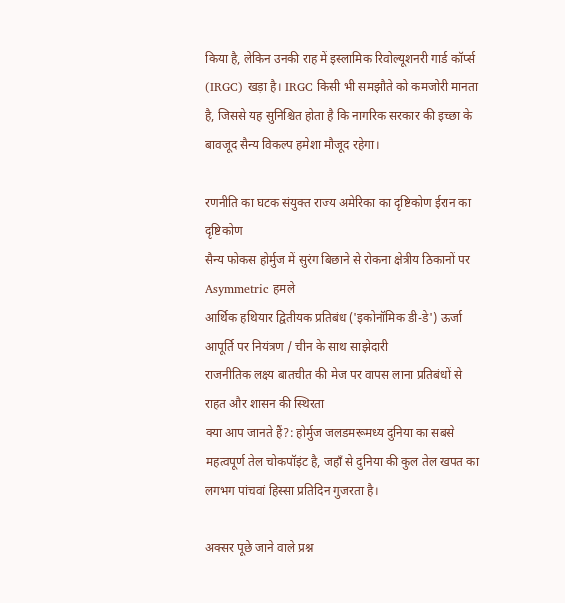किया है, लेकिन उनकी राह में इस्लामिक रिवोल्यूशनरी गार्ड कॉर्प्स (IRGC) खड़ा है। IRGC किसी भी समझौते को कमजोरी मानता है, जिससे यह सुनिश्चित होता है कि नागरिक सरकार की इच्छा के बावजूद सैन्य विकल्प हमेशा मौजूद रहेगा।

रणनीति का घटक संयुक्त राज्य अमेरिका का दृष्टिकोण ईरान का दृष्टिकोण
सैन्य फोकस होर्मुज में सुरंग बिछाने से रोकना क्षेत्रीय ठिकानों पर Asymmetric हमले
आर्थिक हथियार द्वितीयक प्रतिबंध ('इकोनॉमिक डी-डे') ऊर्जा आपूर्ति पर नियंत्रण / चीन के साथ साझेदारी
राजनीतिक लक्ष्य बातचीत की मेज पर वापस लाना प्रतिबंधों से राहत और शासन की स्थिरता
क्या आप जानते हैं?: होर्मुज जलडमरूमध्य दुनिया का सबसे महत्वपूर्ण तेल चोकपॉइंट है, जहाँ से दुनिया की कुल तेल खपत का लगभग पांचवां हिस्सा प्रतिदिन गुजरता है।

अक्सर पूछे जाने वाले प्रश्न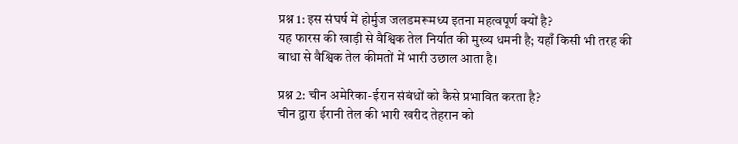प्रश्न 1: इस संघर्ष में होर्मुज जलडमरूमध्य इतना महत्वपूर्ण क्यों है?
यह फारस की खाड़ी से वैश्विक तेल निर्यात की मुख्य धमनी है; यहाँ किसी भी तरह की बाधा से वैश्विक तेल कीमतों में भारी उछाल आता है।

प्रश्न 2: चीन अमेरिका-ईरान संबंधों को कैसे प्रभावित करता है?
चीन द्वारा ईरानी तेल की भारी खरीद तेहरान को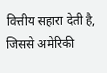वित्तीय सहारा देती है, जिससे अमेरिकी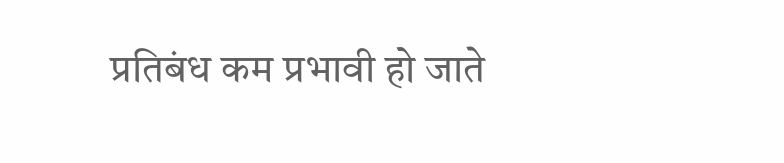प्रतिबंध कम प्रभावी हो जाते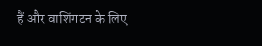हैं और वाशिंगटन के लिए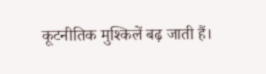कूटनीतिक मुश्किलें बढ़ जाती हैं।